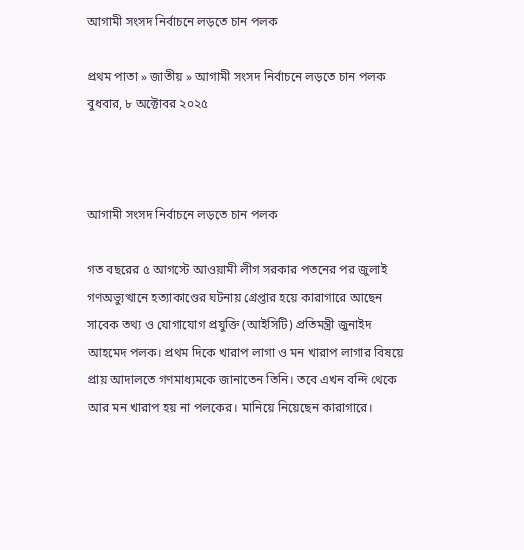আগামী সংসদ নির্বাচনে লড়তে চান পলক

প্রথম পাতা » জাতীয় » আগামী সংসদ নির্বাচনে লড়তে চান পলক
বুধবার, ৮ অক্টোবর ২০২৫



আগামী সংসদ নির্বাচনে লড়তে চান পলক

গত বছরের ৫ আগস্টে আওয়ামী লীগ সরকার পতনের পর জুলাই গণঅভ্যুত্থানে হত্যাকাণ্ডের ঘটনায় গ্রেপ্তার হয়ে কারাগারে আছেন সাবেক তথ্য ও যোগাযোগ প্রযুক্তি (আইসিটি) প্রতিমন্ত্রী জুনাইদ আহমেদ পলক। প্রথম দিকে খারাপ লাগা ও মন খারাপ লাগার বিষয়ে প্রায় আদালতে গণমাধ্যমকে জানাতেন তিনি। তবে এখন বন্দি থেকে আর মন খারাপ হয় না পলকের। মানিয়ে নিয়েছেন কারাগারে।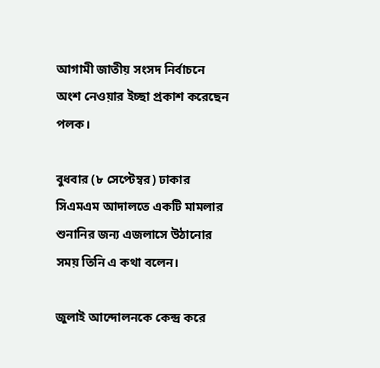আগামী জাতীয় সংসদ নির্বাচনে অংশ নেওয়ার ইচ্ছা প্রকাশ করেছেন পলক।

বুধবার (৮ সেপ্টেম্বর) ঢাকার সিএমএম আদালতে একটি মামলার শুনানির জন্য এজলাসে উঠানোর সময় তিনি এ কথা বলেন।

জুলাই আন্দোলনকে কেন্দ্র করে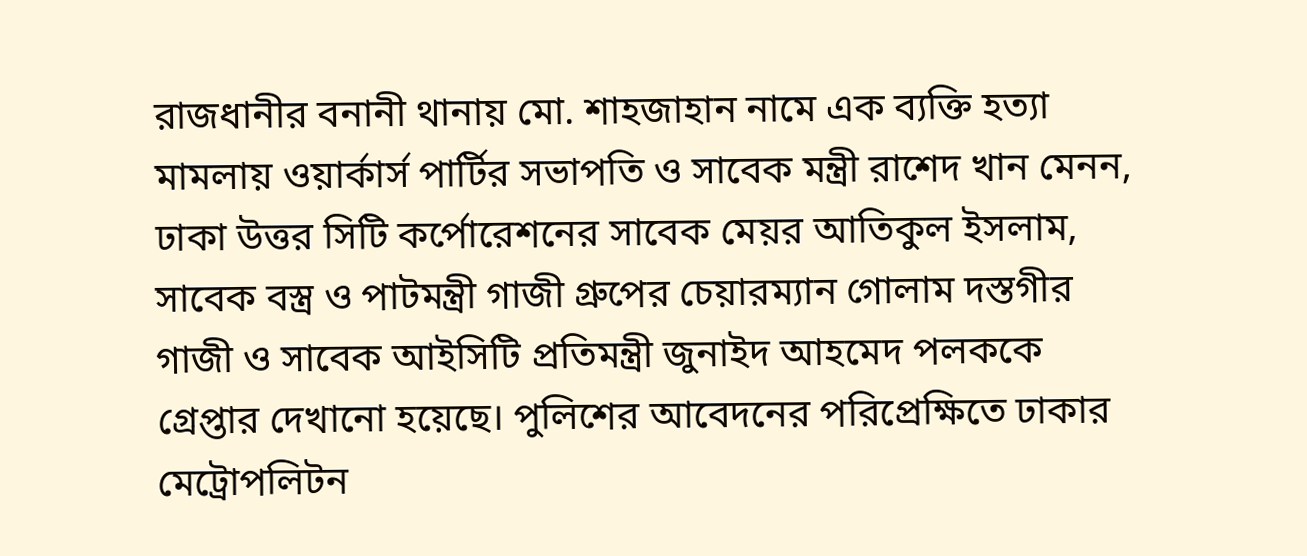রাজধানীর বনানী থানায় মো. শাহজাহান নামে এক ব্যক্তি হত্যা মামলায় ওয়ার্কার্স পার্টির সভাপতি ও সাবেক মন্ত্রী রাশেদ খান মেনন, ঢাকা উত্তর সিটি কর্পোরেশনের সাবেক মেয়র আতিকুল ইসলাম, সাবেক বস্ত্র ও পাটমন্ত্রী গাজী গ্রুপের চেয়ারম্যান গোলাম দস্তগীর গাজী ও সাবেক আইসিটি প্রতিমন্ত্রী জুনাইদ আহমেদ পলককে গ্রেপ্তার দেখানো হয়েছে। পুলিশের আবেদনের পরিপ্রেক্ষিতে ঢাকার মেট্রোপলিটন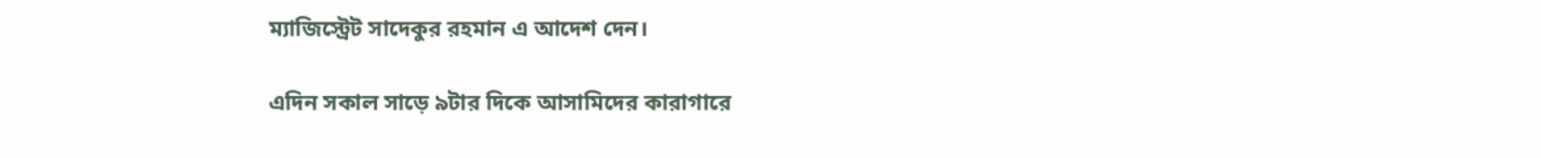ম্যাজিস্ট্রেট সাদেকুর রহমান এ আদেশ দেন।

এদিন সকাল সাড়ে ৯টার দিকে আসামিদের কারাগারে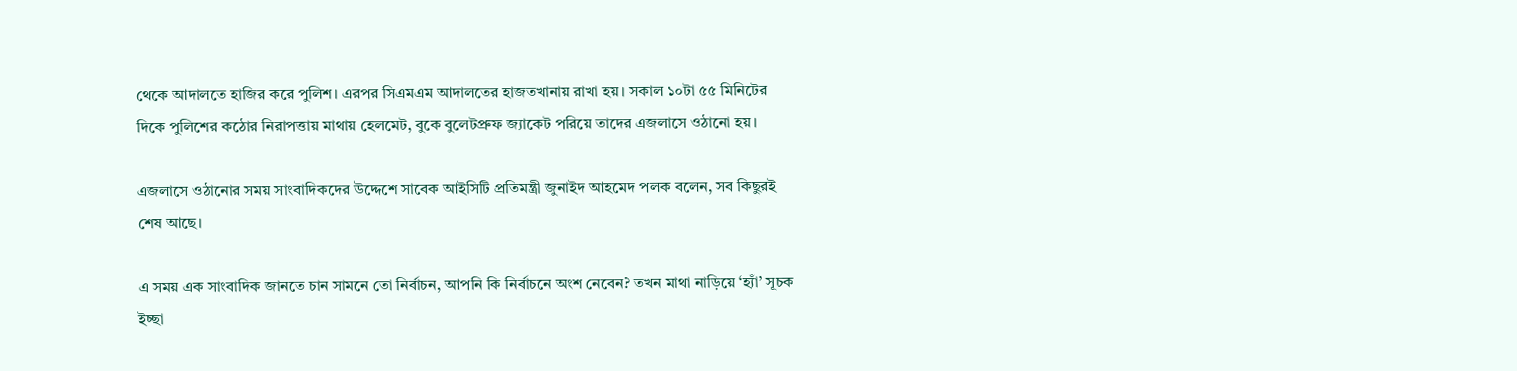থেকে আদালতে হাজির করে পুলিশ। এরপর সিএমএম আদালতের হাজতখানায় রাখা হয়। সকাল ১০টা ৫৫ মিনিটের দিকে পুলিশের কঠোর নিরাপত্তায় মাথায় হেলমেট, বুকে বুলেটপ্রুফ জ্যাকেট পরিয়ে তাদের এজলাসে ওঠানো হয়।

এজলাসে ওঠানোর সময় সাংবাদিকদের উদ্দেশে সাবেক আইসিটি প্রতিমন্ত্রী জুনাইদ আহমেদ পলক বলেন, সব কিছুরই শেষ আছে।

এ সময় এক সাংবাদিক জানতে চান সামনে তো নির্বাচন, আপনি কি নির্বাচনে অংশ নেবেন? তখন মাথা নাড়িয়ে ‘হ্যাঁ’ সূচক ইচ্ছা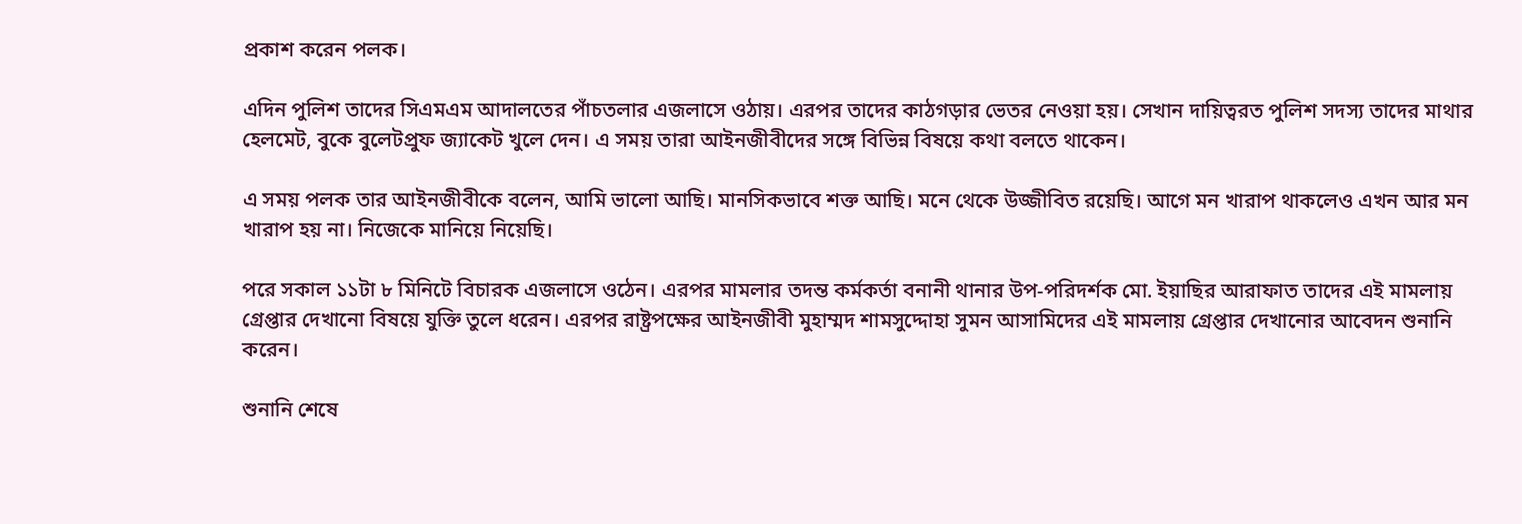প্রকাশ করেন পলক।

এদিন পুলিশ তাদের সিএমএম আদালতের পাঁচতলার এজলাসে ওঠায়। এরপর তাদের কাঠগড়ার ভেতর নেওয়া হয়। সেখান দায়িত্বরত পুলিশ সদস্য তাদের মাথার হেলমেট, বুকে বুলেটপ্রুফ জ্যাকেট খুলে দেন। এ সময় তারা আইনজীবীদের সঙ্গে বিভিন্ন বিষয়ে কথা বলতে থাকেন।

এ সময় পলক তার আইনজীবীকে বলেন, আমি ভালো আছি। মানসিকভাবে শক্ত আছি। মনে থেকে উজ্জীবিত রয়েছি। আগে মন খারাপ থাকলেও এখন আর মন খারাপ হয় না। নিজেকে মানিয়ে নিয়েছি।

পরে সকাল ১১টা ৮ মিনিটে বিচারক এজলাসে ওঠেন। এরপর মামলার তদন্ত কর্মকর্তা বনানী থানার উপ-পরিদর্শক মো. ইয়াছির আরাফাত তাদের এই মামলায় গ্রেপ্তার দেখানো বিষয়ে যুক্তি তুলে ধরেন। এরপর রাষ্ট্রপক্ষের আইনজীবী মুহাম্মদ শামসুদ্দোহা সুমন আসামিদের এই মামলায় গ্রেপ্তার দেখানোর আবেদন শুনানি করেন।

শুনানি শেষে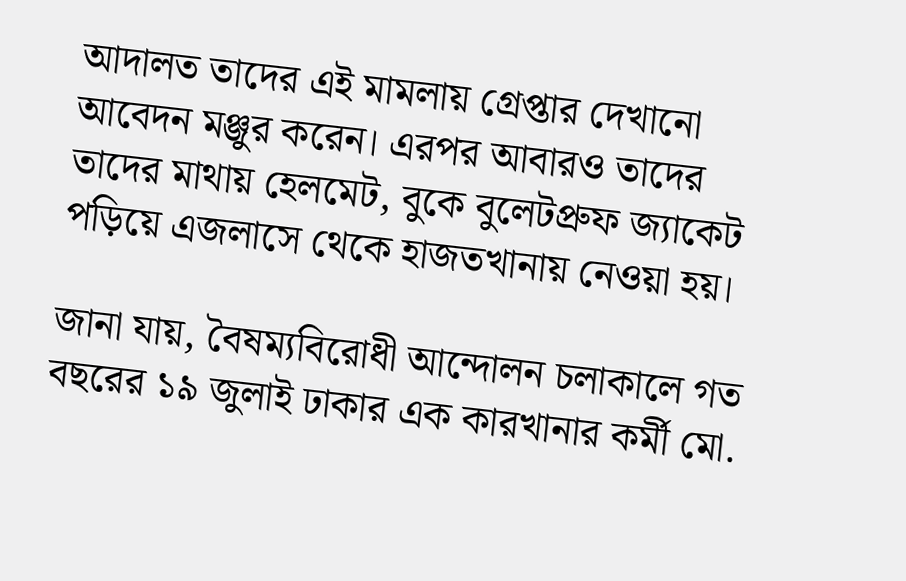আদালত তাদের এই মামলায় গ্রেপ্তার দেখানো আবেদন মঞ্জুর করেন। এরপর আবারও তাদের তাদের মাথায় হেলমেট, বুকে বুলেটপ্রুফ জ্যাকেট পড়িয়ে এজলাসে থেকে হাজতখানায় নেওয়া হয়।

জানা যায়, বৈষম্যবিরোধী আন্দোলন চলাকালে গত বছরের ১৯ জুলাই ঢাকার এক কারখানার কর্মী মো.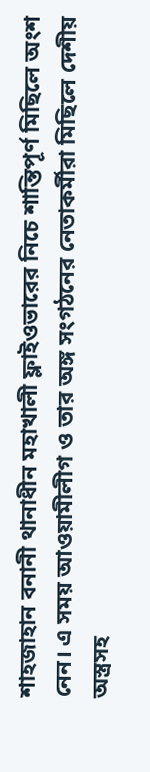শাহজাহান বনানী থানাধীন মহাখালী ফ্লাইওভারের নিচে শান্তিপূর্ণ মিছিলে অংশ নেন। এ সময় আওয়ামীলীগ ও তার অঙ্গ সংগঠনের নেতাকর্মীরা মিছিলে দেশীয় অস্ত্রসহ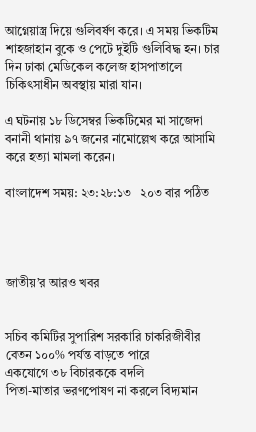আগ্নেয়াস্ত্র দিয়ে গুলিবর্ষণ করে। এ সময় ভিকটিম শাহজাহান বুকে ও পেটে দুইটি গুলিবিদ্ধ হন। চার দিন ঢাকা মেডিকেল কলেজ হাসপাতালে চিকিৎসাধীন অবস্থায় মারা যান।

এ ঘটনায় ১৮ ডিসেম্বর ভিকটিমের মা সাজেদা বনানী থানায় ৯৭ জনের নামোল্লেখ করে আসামি করে হত্যা মামলা করেন।

বাংলাদেশ সময়: ২৩:২৮:১৩   ২০৩ বার পঠিত




জাতীয়’র আরও খবর


সচিব কমিটির সুপারিশ সরকারি চাকরিজীবীর বেতন ১০০% পর্যন্ত বাড়তে পারে
একযোগে ৩৮ বিচারককে বদলি
পিতা-মাতার ভরণপোষণ না করলে বিদ্যমান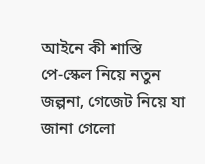আইনে কী শাস্তি
পে-স্কেল নিয়ে নতুন জল্পনা, গেজেট নিয়ে যা জানা গেলো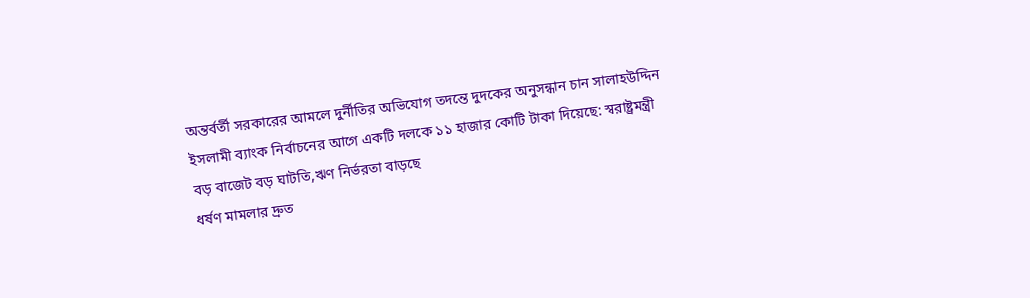অন্তর্বর্তী সরকারের আমলে দুর্নীতির অভিযোগ তদন্তে দুদকের অনুসন্ধান চান সালাহউদ্দিন
ইসলামী ব্যাংক নির্বাচনের আগে একটি দলকে ১১ হাজার কোটি টাকা দিয়েছে: স্বরাষ্ট্রমন্ত্রী
বড় বাজেট বড় ঘাটতি,ঋণ নির্ভরতা বাড়ছে
ধর্ষণ মামলার দ্রুত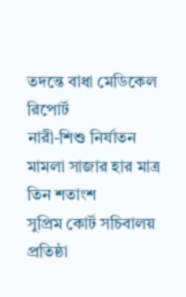তদন্তে বাধা মেডিকেল রিপোর্ট
নারী-শিশু নির্যাতন মামলা সাজার হার মাত্র তিন শতাংশ
সুপ্রিম কোর্ট সচিবালয় প্রতিষ্ঠা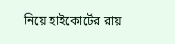নিয়ে হাইকোর্টের রায়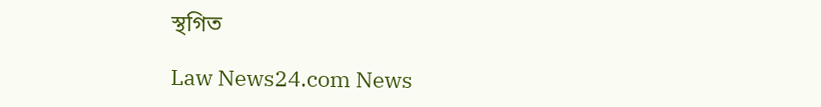স্থগিত

Law News24.com News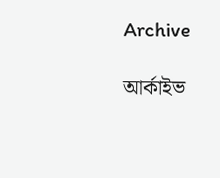Archive

আর্কাইভ